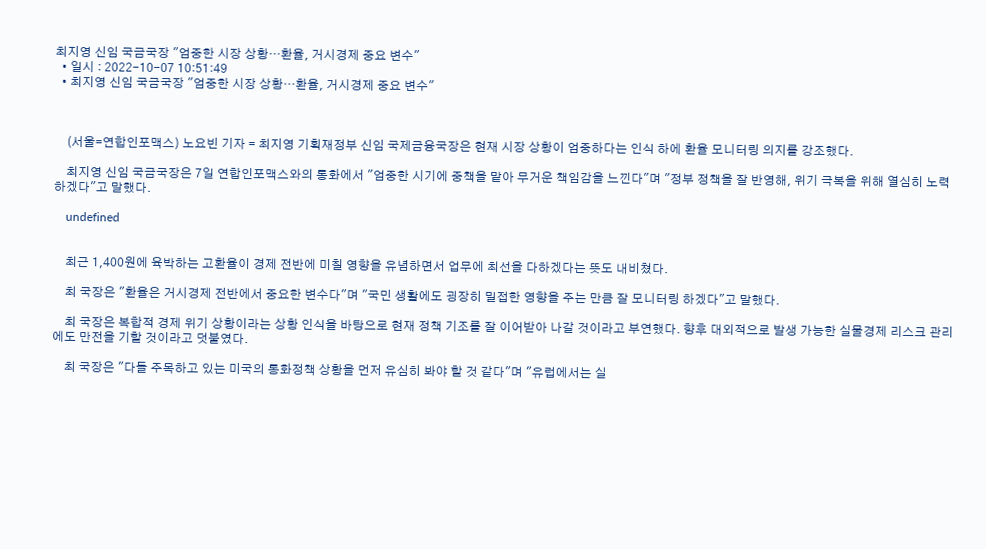최지영 신임 국금국장 "엄중한 시장 상황…환율, 거시경제 중요 변수"
  • 일시 : 2022-10-07 10:51:49
  • 최지영 신임 국금국장 "엄중한 시장 상황…환율, 거시경제 중요 변수"



    (서울=연합인포맥스) 노요빈 기자 = 최지영 기획재정부 신임 국제금융국장은 현재 시장 상황이 엄중하다는 인식 하에 환율 모니터링 의지를 강조했다.

    최지영 신임 국금국장은 7일 연합인포맥스와의 통화에서 "엄중한 시기에 중책을 맡아 무거운 책임감을 느낀다"며 "정부 정책을 잘 반영해, 위기 극복을 위해 열심히 노력하겠다"고 말했다.

    undefined


    최근 1,400원에 육박하는 고환율이 경제 전반에 미칠 영향을 유념하면서 업무에 최선을 다하겠다는 뜻도 내비쳤다.

    최 국장은 "환율은 거시경제 전반에서 중요한 변수다"며 "국민 생활에도 굉장히 밀접한 영향을 주는 만큼 잘 모니터링 하겠다"고 말했다.

    최 국장은 복합적 경제 위기 상황이라는 상황 인식을 바탕으로 현재 정책 기조를 잘 이어받아 나갈 것이라고 부연했다. 향후 대외적으로 발생 가능한 실물경제 리스크 관리에도 만전을 기할 것이라고 덧붙였다.

    최 국장은 "다들 주목하고 있는 미국의 통화정책 상황을 먼저 유심히 봐야 할 것 같다"며 "유럽에서는 실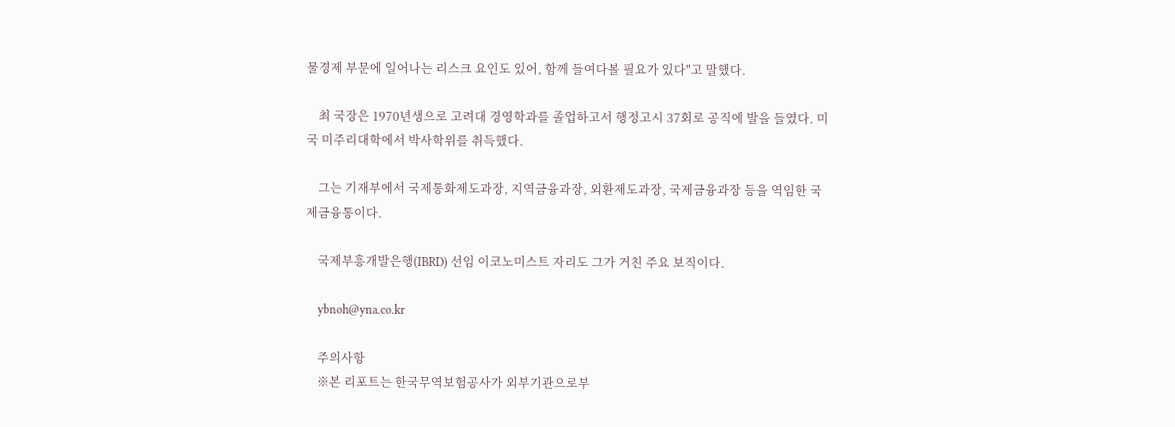물경제 부문에 일어나는 리스크 요인도 있어, 함께 들여다볼 필요가 있다"고 말했다.

    최 국장은 1970년생으로 고려대 경영학과를 졸업하고서 행정고시 37회로 공직에 발을 들였다. 미국 미주리대학에서 박사학위를 취득했다.

    그는 기재부에서 국제통화제도과장, 지역금융과장, 외환제도과장, 국제금융과장 등을 역임한 국제금융통이다.

    국제부흥개발은행(IBRD) 선임 이코노미스트 자리도 그가 거친 주요 보직이다.

    ybnoh@yna.co.kr

    주의사항
    ※본 리포트는 한국무역보험공사가 외부기관으로부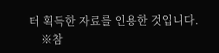터 획득한 자료를 인용한 것입니다.
    ※참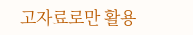고자료로만 활용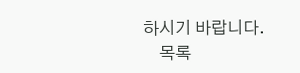하시기 바랍니다.
    목록